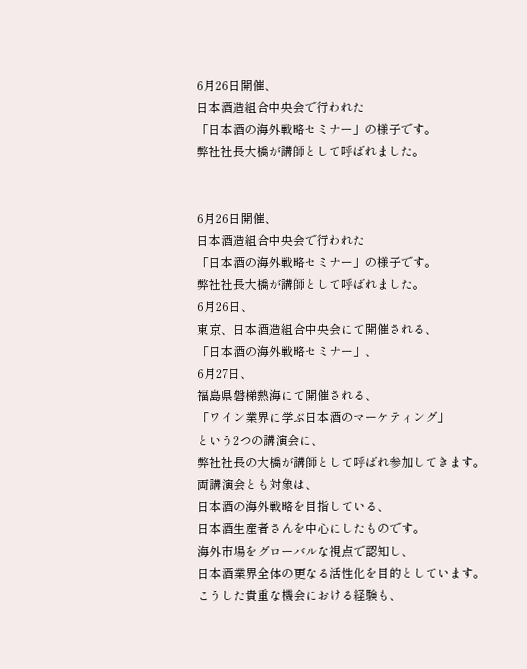6月26日開催、
日本酒造組合中央会で行われた
「日本酒の海外戦略セミナー」の様子です。
弊社社長大橋が講師として呼ばれました。


6月26日開催、
日本酒造組合中央会で行われた
「日本酒の海外戦略セミナー」の様子です。
弊社社長大橋が講師として呼ばれました。
6月26日、
東京、日本酒造組合中央会にて開催される、
「日本酒の海外戦略セミナー」、
6月27日、
福島県磐梯熱海にて開催される、
「ワイン業界に学ぶ日本酒のマーケティング」
という2つの講演会に、
弊社社長の大橋が講師として呼ばれ参加してきます。
両講演会とも対象は、
日本酒の海外戦略を目指している、
日本酒生産者さんを中心にしたものです。
海外市場をグローバルな視点で認知し、
日本酒業界全体の更なる活性化を目的としています。
こうした貴重な機会における経験も、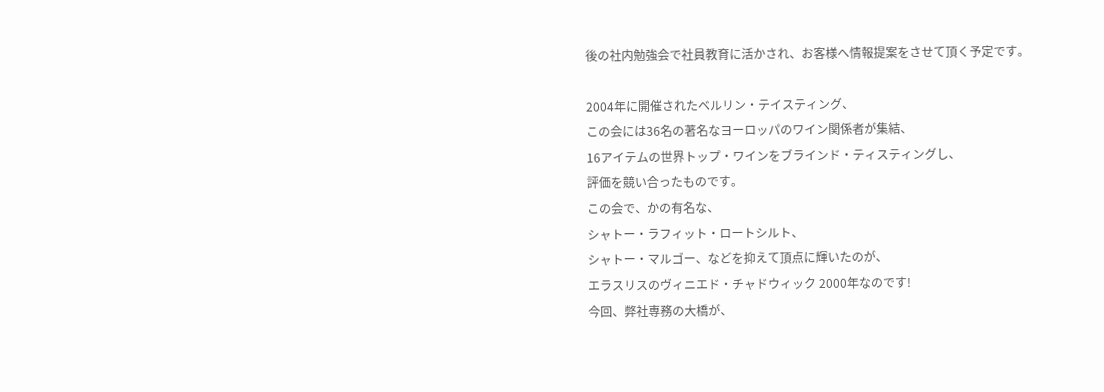後の社内勉強会で社員教育に活かされ、お客様へ情報提案をさせて頂く予定です。

2004年に開催されたベルリン・テイスティング、
この会には36名の著名なヨーロッパのワイン関係者が集結、
16アイテムの世界トップ・ワインをブラインド・ティスティングし、
評価を競い合ったものです。
この会で、かの有名な、
シャトー・ラフィット・ロートシルト、
シャトー・マルゴー、などを抑えて頂点に輝いたのが、
エラスリスのヴィニエド・チャドウィック 2000年なのです!
今回、弊社専務の大橋が、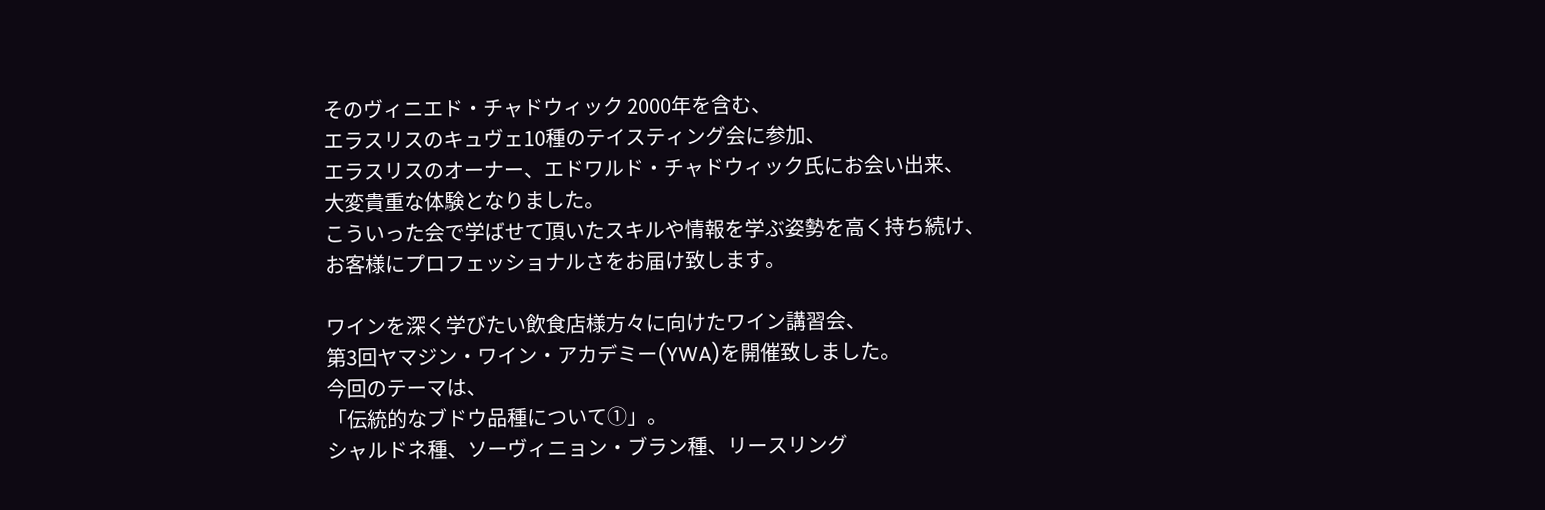そのヴィニエド・チャドウィック 2000年を含む、
エラスリスのキュヴェ10種のテイスティング会に参加、
エラスリスのオーナー、エドワルド・チャドウィック氏にお会い出来、
大変貴重な体験となりました。
こういった会で学ばせて頂いたスキルや情報を学ぶ姿勢を高く持ち続け、
お客様にプロフェッショナルさをお届け致します。

ワインを深く学びたい飲食店様方々に向けたワイン講習会、
第3回ヤマジン・ワイン・アカデミー(YWA)を開催致しました。
今回のテーマは、
「伝統的なブドウ品種について①」。
シャルドネ種、ソーヴィニョン・ブラン種、リースリング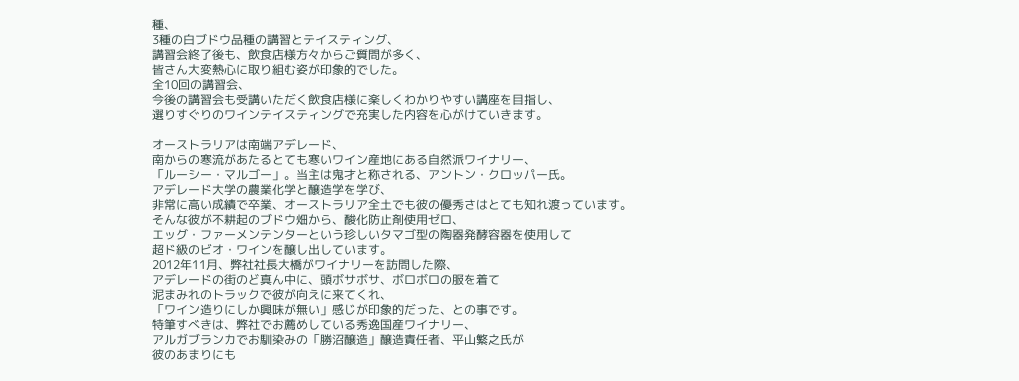種、
3種の白ブドウ品種の講習とテイスティング、
講習会終了後も、飲食店様方々からご質問が多く、
皆さん大変熱心に取り組む姿が印象的でした。
全10回の講習会、
今後の講習会も受講いただく飲食店様に楽しくわかりやすい講座を目指し、
選りすぐりのワインテイスティングで充実した内容を心がけていきます。

オーストラリアは南端アデレード、
南からの寒流があたるとても寒いワイン産地にある自然派ワイナリー、
「ルーシー・マルゴー」。当主は鬼才と称される、アントン・クロッパー氏。
アデレード大学の農業化学と醸造学を学び、
非常に高い成績で卒業、オーストラリア全土でも彼の優秀さはとても知れ渡っています。
そんな彼が不耕起のブドウ畑から、酸化防止剤使用ゼロ、
エッグ・ファーメンテンターという珍しいタマゴ型の陶器発酵容器を使用して
超ド級のビオ・ワインを醸し出しています。
2012年11月、弊社社長大橋がワイナリーを訪問した際、
アデレードの街のど真ん中に、頭ボサボサ、ボロボロの服を着て
泥まみれのトラックで彼が向えに来てくれ、
「ワイン造りにしか興味が無い」感じが印象的だった、との事です。
特筆すべきは、弊社でお薦めしている秀逸国産ワイナリー、
アルガブランカでお馴染みの「勝沼醸造」醸造責任者、平山繁之氏が
彼のあまりにも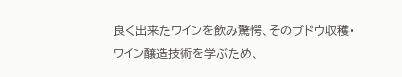良く出来たワインを飲み驚愕、そのブドウ収穫・ワイン醸造技術を学ぶため、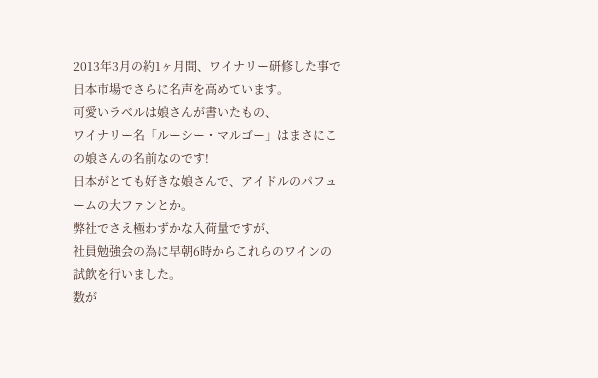2013年3月の約1ヶ月間、ワイナリー研修した事で日本市場でさらに名声を高めています。
可愛いラベルは娘さんが書いたもの、
ワイナリー名「ルーシー・マルゴー」はまさにこの娘さんの名前なのです!
日本がとても好きな娘さんで、アイドルのパフュームの大ファンとか。
弊社でさえ極わずかな入荷量ですが、
社員勉強会の為に早朝6時からこれらのワインの試飲を行いました。
数が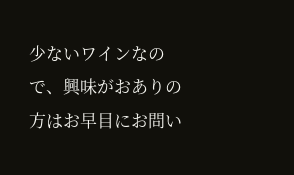少ないワインなので、興味がおありの方はお早目にお問い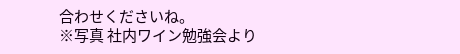合わせくださいね。
※写真 社内ワイン勉強会より